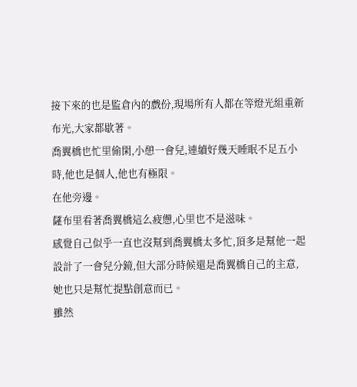接下來的也是監倉內的戲份,現場所有人都在等燈光組重新布光,大家都歇著。
喬翼橋也忙里偷閑,小憩一會兒,連續好幾天睡眠不足五小時,他也是個人,他也有極限。
在他旁邊。
薩布里看著喬翼橋這么疲憊,心里也不是滋味。
感覺自己似乎一直也沒幫到喬翼橋太多忙,頂多是幫他一起設計了一會兒分鏡,但大部分時候還是喬翼橋自己的主意,她也只是幫忙提點創意而已。
雖然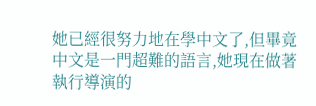她已經很努力地在學中文了,但畢竟中文是一門超難的語言,她現在做著執行導演的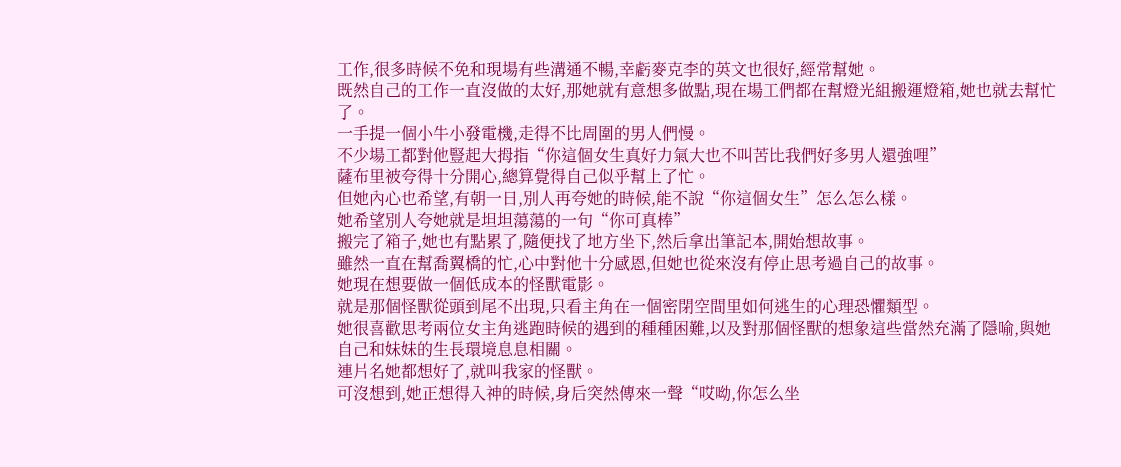工作,很多時候不免和現場有些溝通不暢,幸虧麥克李的英文也很好,經常幫她。
既然自己的工作一直沒做的太好,那她就有意想多做點,現在場工們都在幫燈光組搬運燈箱,她也就去幫忙了。
一手提一個小牛小發電機,走得不比周圍的男人們慢。
不少場工都對他豎起大拇指“你這個女生真好力氣大也不叫苦比我們好多男人還強哩”
薩布里被夸得十分開心,總算覺得自己似乎幫上了忙。
但她內心也希望,有朝一日,別人再夸她的時候,能不說“你這個女生”怎么怎么樣。
她希望別人夸她就是坦坦蕩蕩的一句“你可真棒”
搬完了箱子,她也有點累了,隨便找了地方坐下,然后拿出筆記本,開始想故事。
雖然一直在幫喬翼橋的忙,心中對他十分感恩,但她也從來沒有停止思考過自己的故事。
她現在想要做一個低成本的怪獸電影。
就是那個怪獸從頭到尾不出現,只看主角在一個密閉空間里如何逃生的心理恐懼類型。
她很喜歡思考兩位女主角逃跑時候的遇到的種種困難,以及對那個怪獸的想象這些當然充滿了隱喻,與她自己和妹妹的生長環境息息相關。
連片名她都想好了,就叫我家的怪獸。
可沒想到,她正想得入神的時候,身后突然傳來一聲“哎呦,你怎么坐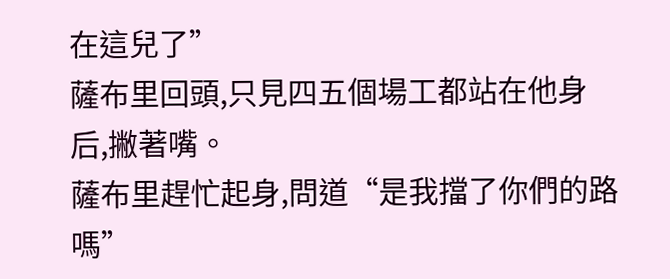在這兒了”
薩布里回頭,只見四五個場工都站在他身后,撇著嘴。
薩布里趕忙起身,問道“是我擋了你們的路嗎”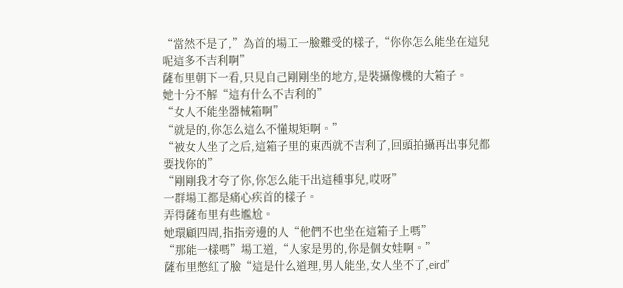“當然不是了,”為首的場工一臉難受的樣子,“你你怎么能坐在這兒呢這多不吉利啊”
薩布里朝下一看,只見自己剛剛坐的地方,是裝攝像機的大箱子。
她十分不解“這有什么不吉利的”
“女人不能坐器械箱啊”
“就是的,你怎么這么不懂規矩啊。”
“被女人坐了之后,這箱子里的東西就不吉利了,回頭拍攝再出事兒都要找你的”
“剛剛我才夸了你,你怎么能干出這種事兒,哎呀”
一群場工都是痛心疾首的樣子。
弄得薩布里有些尷尬。
她環顧四周,指指旁邊的人“他們不也坐在這箱子上嗎”
“那能一樣嗎”場工道,“人家是男的,你是個女娃啊。”
薩布里憋紅了臉“這是什么道理,男人能坐,女人坐不了,eird”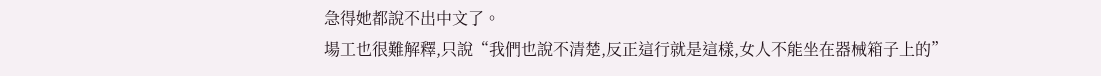急得她都說不出中文了。
場工也很難解釋,只說“我們也說不清楚,反正這行就是這樣,女人不能坐在器械箱子上的”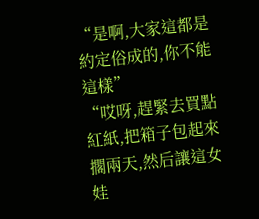“是啊,大家這都是約定俗成的,你不能這樣”
“哎呀,趕緊去買點紅紙,把箱子包起來擱兩天,然后讓這女娃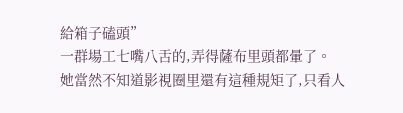給箱子磕頭”
一群場工七嘴八舌的,弄得薩布里頭都暈了。
她當然不知道影視圈里還有這種規矩了,只看人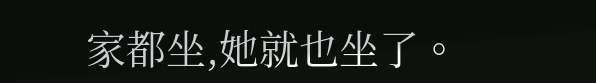家都坐,她就也坐了。